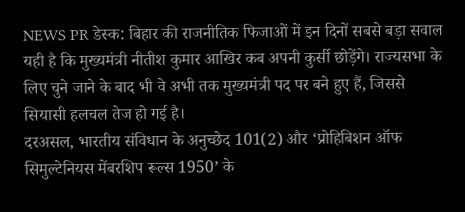NEWS PR डेस्क: बिहार की राजनीतिक फिजाओं में इन दिनों सबसे बड़ा सवाल यही है कि मुख्यमंत्री नीतीश कुमार आखिर कब अपनी कुर्सी छोड़ेंगे। राज्यसभा के लिए चुने जाने के बाद भी वे अभी तक मुख्यमंत्री पद पर बने हुए हैं, जिससे सियासी हलचल तेज हो गई है।
दरअसल, भारतीय संविधान के अनुच्छेद 101(2) और ‘प्रोहिबिशन ऑफ सिमुल्टेनियस मेंबरशिप रूल्स 1950’ के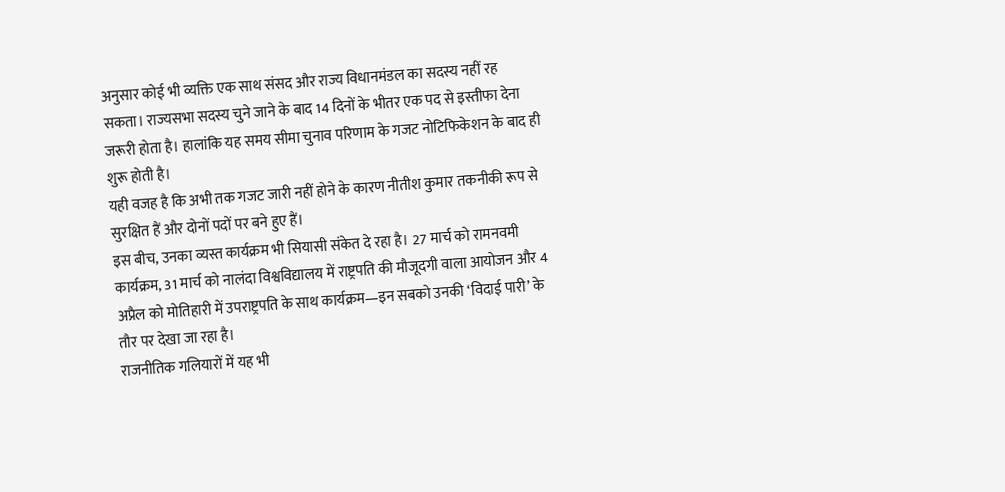अनुसार कोई भी व्यक्ति एक साथ संसद और राज्य विधानमंडल का सदस्य नहीं रह सकता। राज्यसभा सदस्य चुने जाने के बाद 14 दिनों के भीतर एक पद से इस्तीफा देना जरूरी होता है। हालांकि यह समय सीमा चुनाव परिणाम के गजट नोटिफिकेशन के बाद ही शुरू होती है।
यही वजह है कि अभी तक गजट जारी नहीं होने के कारण नीतीश कुमार तकनीकी रूप से सुरक्षित हैं और दोनों पदों पर बने हुए हैं।
इस बीच, उनका व्यस्त कार्यक्रम भी सियासी संकेत दे रहा है। 27 मार्च को रामनवमी कार्यक्रम, 31 मार्च को नालंदा विश्वविद्यालय में राष्ट्रपति की मौजूदगी वाला आयोजन और 4 अप्रैल को मोतिहारी में उपराष्ट्रपति के साथ कार्यक्रम—इन सबको उनकी ‘विदाई पारी’ के तौर पर देखा जा रहा है।
राजनीतिक गलियारों में यह भी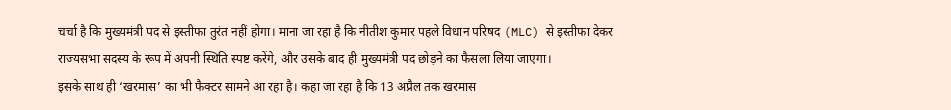चर्चा है कि मुख्यमंत्री पद से इस्तीफा तुरंत नहीं होगा। माना जा रहा है कि नीतीश कुमार पहले विधान परिषद (MLC) से इस्तीफा देकर राज्यसभा सदस्य के रूप में अपनी स्थिति स्पष्ट करेंगे, और उसके बाद ही मुख्यमंत्री पद छोड़ने का फैसला लिया जाएगा।
इसके साथ ही ‘खरमास’ का भी फैक्टर सामने आ रहा है। कहा जा रहा है कि 13 अप्रैल तक खरमास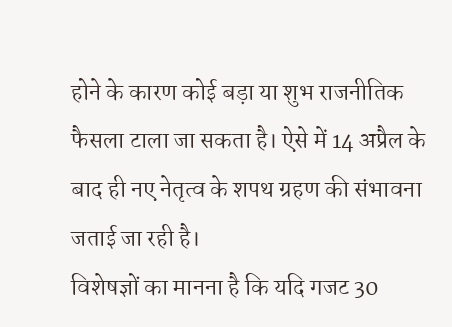होने के कारण कोई बड़ा या शुभ राजनीतिक फैसला टाला जा सकता है। ऐसे में 14 अप्रैल के बाद ही नए नेतृत्व के शपथ ग्रहण की संभावना जताई जा रही है।
विशेषज्ञों का मानना है कि यदि गजट 30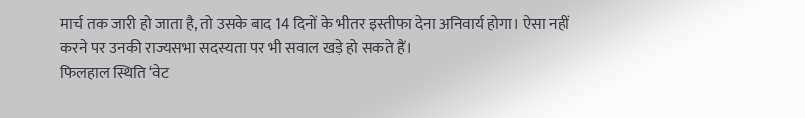मार्च तक जारी हो जाता है, तो उसके बाद 14 दिनों के भीतर इस्तीफा देना अनिवार्य होगा। ऐसा नहीं करने पर उनकी राज्यसभा सदस्यता पर भी सवाल खड़े हो सकते हैं।
फिलहाल स्थिति ‘वेट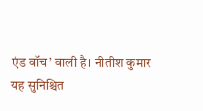एंड वॉच’ वाली है। नीतीश कुमार यह सुनिश्चित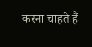करना चाहते हैं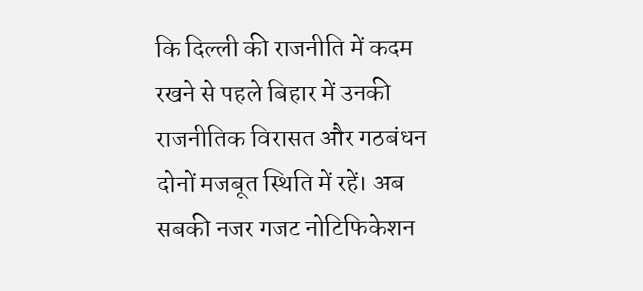कि दिल्ली की राजनीति में कदम रखने से पहले बिहार में उनकी राजनीतिक विरासत और गठबंधन दोनों मजबूत स्थिति में रहें। अब सबकी नजर गजट नोटिफिकेशन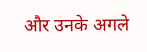और उनके अगले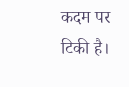कदम पर टिकी है।